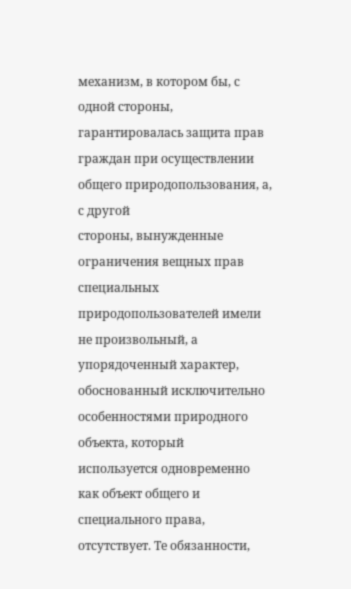механизм, в котором бы, с одной стороны, гарантировалась защита прав
граждан при осуществлении общего природопользования, а, с другой
стороны, вынужденные ограничения вещных прав специальных
природопользователей имели не произвольный, а упорядоченный характер,
обоснованный исключительно особенностями природного объекта, который
используется одновременно как объект общего и специального права,
отсутствует. Те обязанности,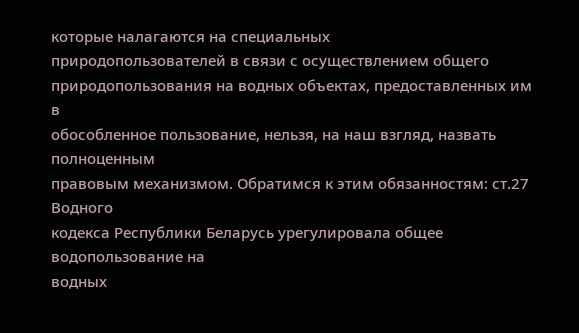которые налагаются на специальных
природопользователей в связи с осуществлением общего
природопользования на водных объектах, предоставленных им в
обособленное пользование, нельзя, на наш взгляд, назвать полноценным
правовым механизмом. Обратимся к этим обязанностям: ст.27 Водного
кодекса Республики Беларусь урегулировала общее водопользование на
водных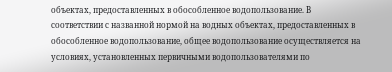объектах, предоставленных в обособленное водопользование. В
соответствии с названной нормой на водных объектах, предоставленных в
обособленное водопользование, общее водопользование осуществляется на
условиях, установленных первичными водопользователями по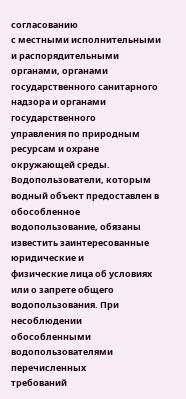согласованию
с местными исполнительными и распорядительными органами, органами
государственного санитарного надзора и органами государственного
управления по природным ресурсам и охране окружающей среды.
Водопользователи, которым водный объект предоставлен в обособленное
водопользование, обязаны известить заинтересованные юридические и
физические лица об условиях или о запрете общего водопользования. При
несоблюдении обособленными водопользователями перечисленных
требований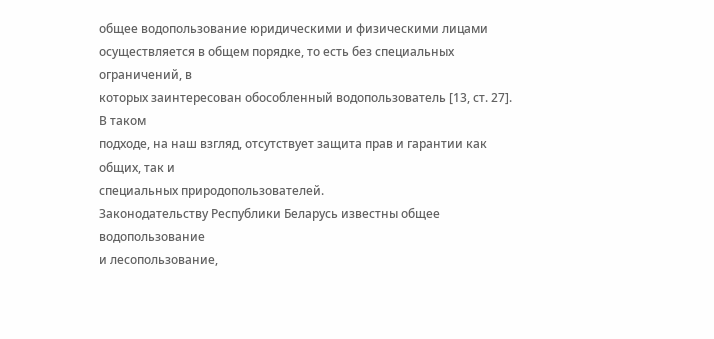общее водопользование юридическими и физическими лицами
осуществляется в общем порядке, то есть без специальных ограничений, в
которых заинтересован обособленный водопользователь [13, ст. 27]. В таком
подходе, на наш взгляд, отсутствует защита прав и гарантии как общих, так и
специальных природопользователей.
Законодательству Республики Беларусь известны общее водопользование
и лесопользование,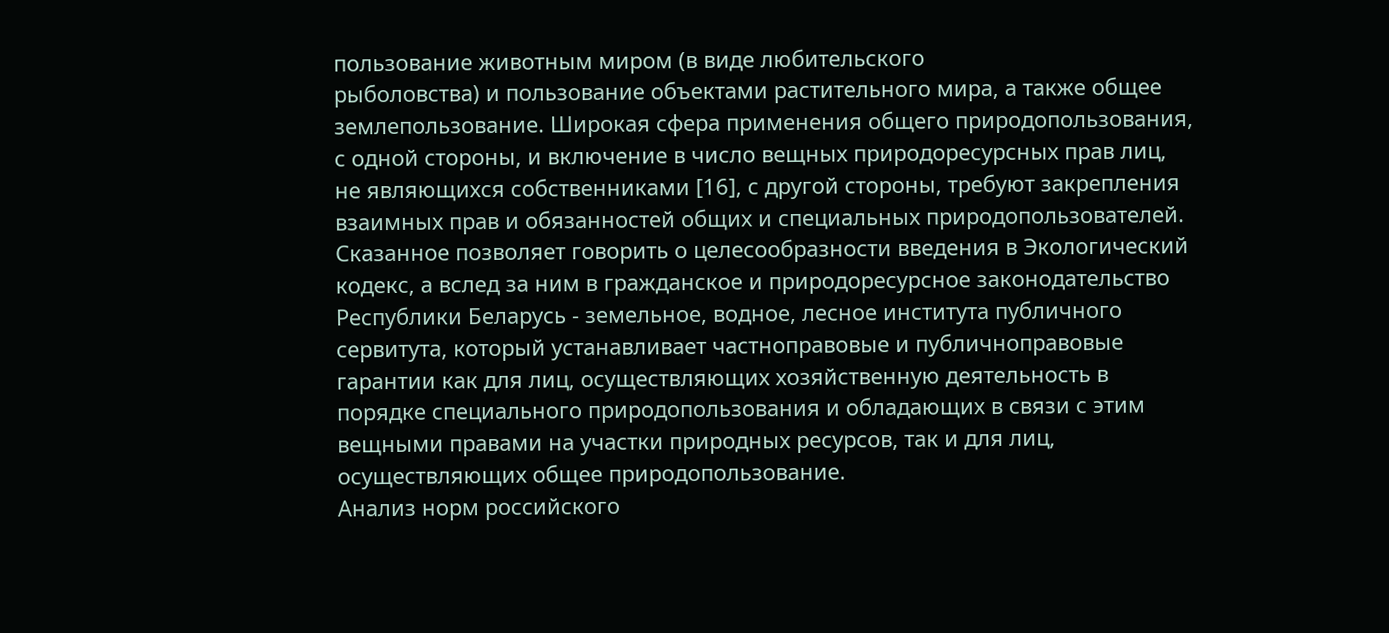пользование животным миром (в виде любительского
рыболовства) и пользование объектами растительного мира, а также общее
землепользование. Широкая сфера применения общего природопользования,
с одной стороны, и включение в число вещных природоресурсных прав лиц,
не являющихся собственниками [16], с другой стороны, требуют закрепления
взаимных прав и обязанностей общих и специальных природопользователей.
Сказанное позволяет говорить о целесообразности введения в Экологический
кодекс, а вслед за ним в гражданское и природоресурсное законодательство
Республики Беларусь - земельное, водное, лесное института публичного
сервитута, который устанавливает частноправовые и публичноправовые
гарантии как для лиц, осуществляющих хозяйственную деятельность в
порядке специального природопользования и обладающих в связи с этим
вещными правами на участки природных ресурсов, так и для лиц,
осуществляющих общее природопользование.
Анализ норм российского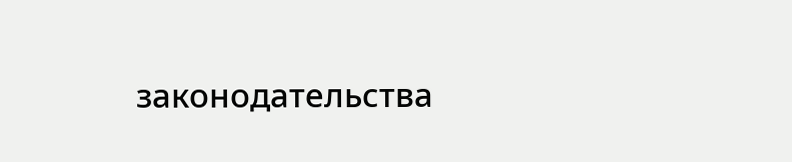законодательства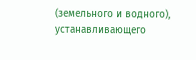(земельного и водного),
устанавливающего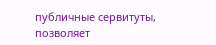публичные сервитуты, позволяет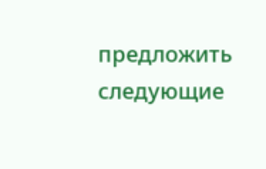предложить следующие